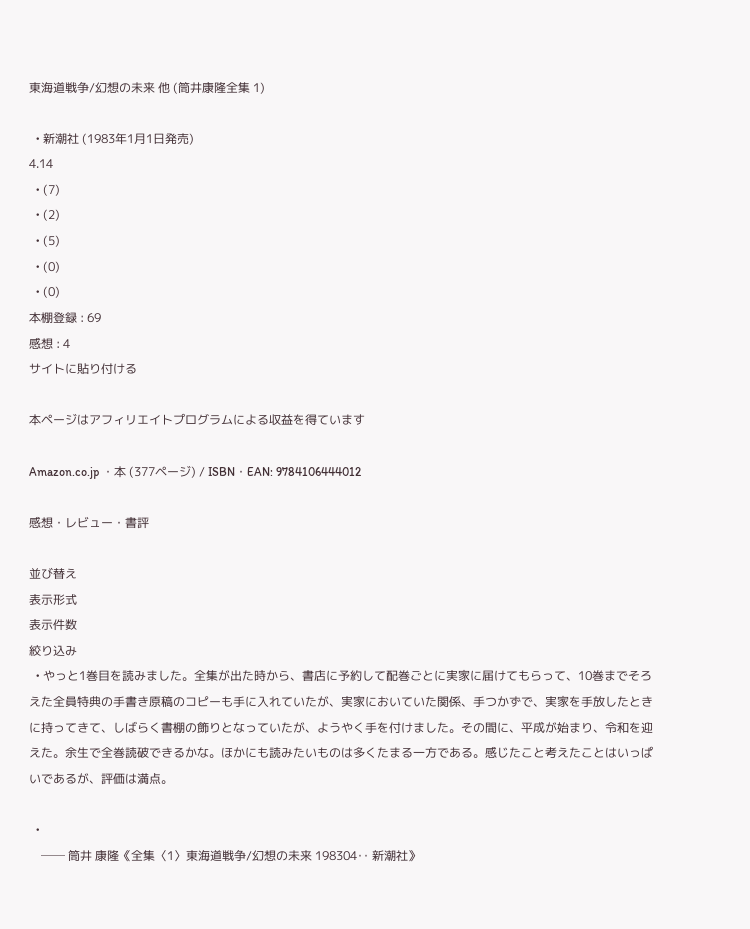東海道戦争/幻想の未来 他 (筒井康隆全集 1)

  • 新潮社 (1983年1月1日発売)
4.14
  • (7)
  • (2)
  • (5)
  • (0)
  • (0)
本棚登録 : 69
感想 : 4
サイトに貼り付ける

本ページはアフィリエイトプログラムによる収益を得ています

Amazon.co.jp ・本 (377ページ) / ISBN・EAN: 9784106444012

感想・レビュー・書評

並び替え
表示形式
表示件数
絞り込み
  • やっと1巻目を読みました。全集が出た時から、書店に予約して配巻ごとに実家に届けてもらって、10巻までそろえた全員特典の手書き原稿のコピーも手に入れていたが、実家においていた関係、手つかずで、実家を手放したときに持ってきて、しばらく書棚の飾りとなっていたが、ようやく手を付けました。その間に、平成が始まり、令和を迎えた。余生で全巻読破できるかな。ほかにも読みたいものは多くたまる一方である。感じたこと考えたことはいっぱいであるが、評価は満点。

  •
    ── 筒井 康隆《全集〈1〉東海道戦争/幻想の未来 198304‥ 新潮社》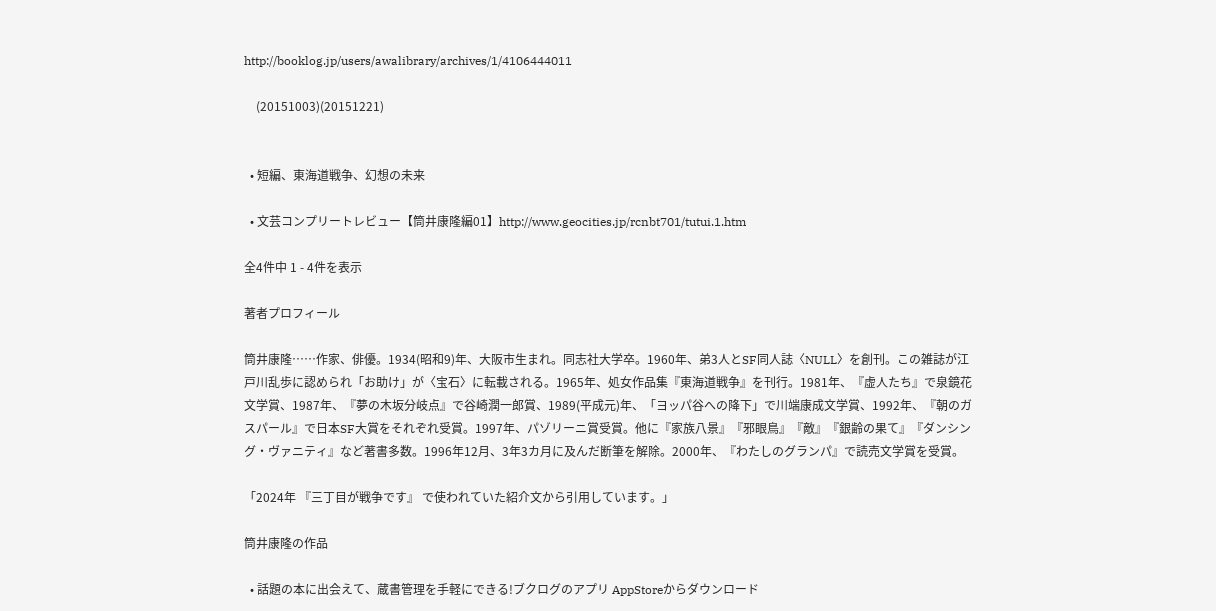http://booklog.jp/users/awalibrary/archives/1/4106444011

    (20151003)(20151221)


  • 短編、東海道戦争、幻想の未来

  • 文芸コンプリートレビュー【筒井康隆編01】http://www.geocities.jp/rcnbt701/tutui.1.htm

全4件中 1 - 4件を表示

著者プロフィール

筒井康隆……作家、俳優。1934(昭和9)年、大阪市生まれ。同志社大学卒。1960年、弟3人とSF同人誌〈NULL〉を創刊。この雑誌が江戸川乱歩に認められ「お助け」が〈宝石〉に転載される。1965年、処女作品集『東海道戦争』を刊行。1981年、『虚人たち』で泉鏡花文学賞、1987年、『夢の木坂分岐点』で谷崎潤一郎賞、1989(平成元)年、「ヨッパ谷への降下」で川端康成文学賞、1992年、『朝のガスパール』で日本SF大賞をそれぞれ受賞。1997年、パゾリーニ賞受賞。他に『家族八景』『邪眼鳥』『敵』『銀齢の果て』『ダンシング・ヴァニティ』など著書多数。1996年12月、3年3カ月に及んだ断筆を解除。2000年、『わたしのグランパ』で読売文学賞を受賞。

「2024年 『三丁目が戦争です』 で使われていた紹介文から引用しています。」

筒井康隆の作品

  • 話題の本に出会えて、蔵書管理を手軽にできる!ブクログのアプリ AppStoreからダウンロード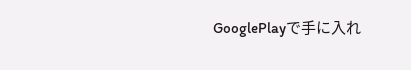GooglePlayで手に入れ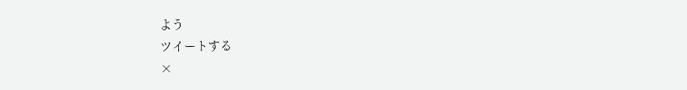よう
ツイートする
×